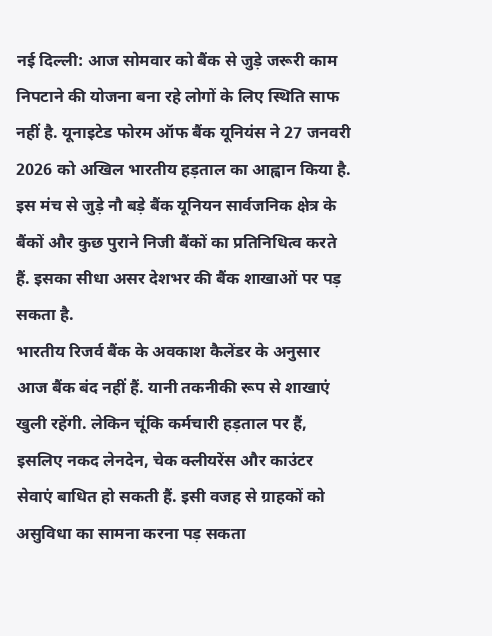नई दिल्ली: आज सोमवार को बैंक से जुड़े जरूरी काम निपटाने की योजना बना रहे लोगों के लिए स्थिति साफ नहीं है. यूनाइटेड फोरम ऑफ बैंक यूनियंस ने 27 जनवरी 2026 को अखिल भारतीय हड़ताल का आह्वान किया है. इस मंच से जुड़े नौ बड़े बैंक यूनियन सार्वजनिक क्षेत्र के बैंकों और कुछ पुराने निजी बैंकों का प्रतिनिधित्व करते हैं. इसका सीधा असर देशभर की बैंक शाखाओं पर पड़ सकता है.
भारतीय रिजर्व बैंक के अवकाश कैलेंडर के अनुसार आज बैंक बंद नहीं हैं. यानी तकनीकी रूप से शाखाएं खुली रहेंगी. लेकिन चूंकि कर्मचारी हड़ताल पर हैं, इसलिए नकद लेनदेन, चेक क्लीयरेंस और काउंटर सेवाएं बाधित हो सकती हैं. इसी वजह से ग्राहकों को असुविधा का सामना करना पड़ सकता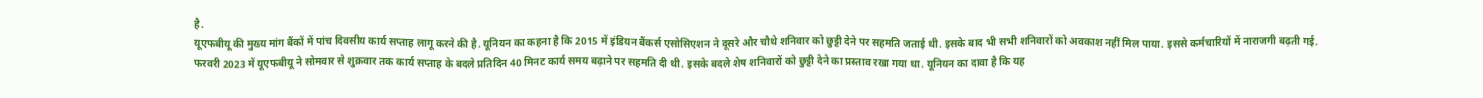है.
यूएफबीयू की मुख्य मांग बैंकों में पांच दिवसीय कार्य सप्ताह लागू करने की है. यूनियन का कहना है कि 2015 में इंडियन बैंकर्स एसोसिएशन ने दूसरे और चौथे शनिवार को छुट्टी देने पर सहमति जताई थी. इसके बाद भी सभी शनिवारों को अवकाश नहीं मिल पाया. इससे कर्मचारियों में नाराजगी बढ़ती गई.
फरवरी 2023 में यूएफबीयू ने सोमवार से शुक्रवार तक कार्य सप्ताह के बदले प्रतिदिन 40 मिनट कार्य समय बढ़ाने पर सहमति दी थी. इसके बदले शेष शनिवारों को छुट्टी देने का प्रस्ताव रखा गया था. यूनियन का दावा है कि यह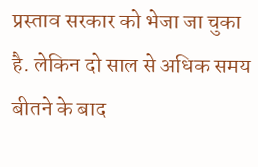प्रस्ताव सरकार को भेजा जा चुका है. लेकिन दो साल से अधिक समय बीतने के बाद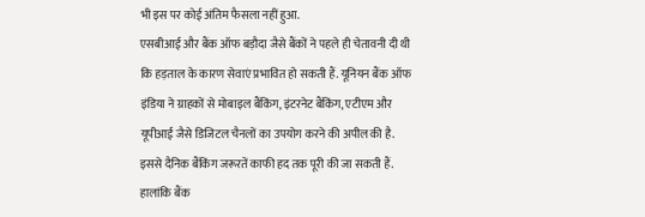भी इस पर कोई अंतिम फैसला नहीं हुआ.
एसबीआई और बैंक ऑफ बड़ौदा जैसे बैंकों ने पहले ही चेतावनी दी थी कि हड़ताल के कारण सेवाएं प्रभावित हो सकती हैं. यूनियन बैंक ऑफ इंडिया ने ग्राहकों से मोबाइल बैंकिंग, इंटरनेट बैंकिंग, एटीएम और यूपीआई जैसे डिजिटल चैनलों का उपयोग करने की अपील की है. इससे दैनिक बैंकिंग जरूरतें काफी हद तक पूरी की जा सकती हैं.
हालांकि बैंक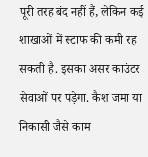पूरी तरह बंद नहीं हैं, लेकिन कई शाखाओं में स्टाफ की कमी रह सकती है. इसका असर काउंटर सेवाओं पर पड़ेगा. कैश जमा या निकासी जैसे काम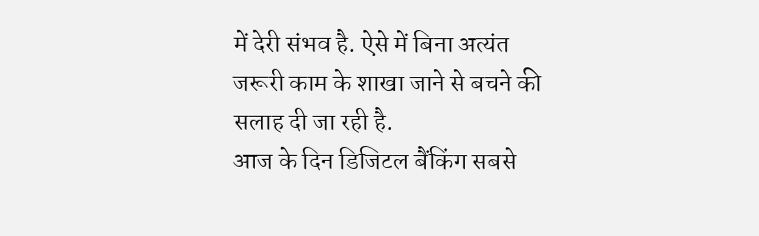में देरी संभव है. ऐसे में बिना अत्यंत जरूरी काम के शाखा जाने से बचने की सलाह दी जा रही है.
आज के दिन डिजिटल बैंकिंग सबसे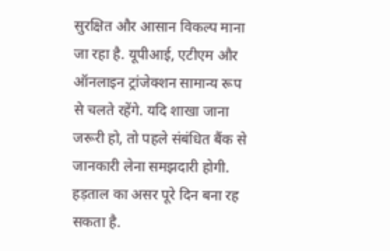सुरक्षित और आसान विकल्प माना जा रहा है. यूपीआई, एटीएम और ऑनलाइन ट्रांजेक्शन सामान्य रूप से चलते रहेंगे. यदि शाखा जाना जरूरी हो, तो पहले संबंधित बैंक से जानकारी लेना समझदारी होगी. हड़ताल का असर पूरे दिन बना रह सकता है.